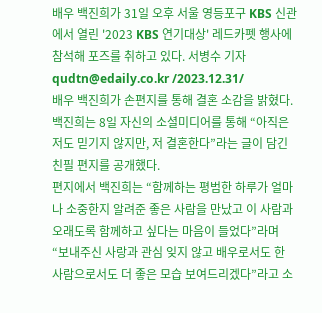배우 백진희가 31일 오후 서울 영등포구 KBS 신관에서 열린 '2023 KBS 연기대상' 레드카펫 행사에 참석해 포즈를 취하고 있다. 서병수 기자 qudtn@edaily.co.kr /2023.12.31/
배우 백진희가 손편지를 통해 결혼 소감을 밝혔다.
백진희는 8일 자신의 소셜미디어를 통해 “아직은 저도 믿기지 않지만, 저 결혼한다”라는 글이 담긴 친필 편지를 공개했다.
편지에서 백진희는 “함께하는 평범한 하루가 얼마나 소중한지 알려준 좋은 사람을 만났고 이 사람과 오래도록 함께하고 싶다는 마음이 들었다”라며 “보내주신 사랑과 관심 잊지 않고 배우로서도 한 사람으로서도 더 좋은 모습 보여드리겠다”라고 소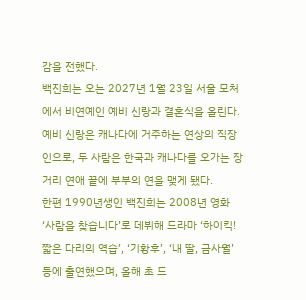감을 전했다.
백진희는 오는 2027년 1월 23일 서울 모처에서 비연예인 예비 신랑과 결혼식을 올린다.
예비 신랑은 캐나다에 거주하는 연상의 직장인으로, 두 사람은 한국과 캐나다를 오가는 장거리 연애 끝에 부부의 연을 맺게 됐다.
한편 1990년생인 백진희는 2008년 영화 ‘사람을 찾습니다’로 데뷔해 드라마 ‘하이킥! 짧은 다리의 역습’, ‘기황후’, ‘내 딸, 금사월’ 등에 출연했으며, 올해 초 드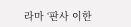라마 ‘판사 이한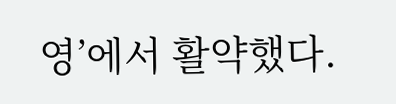영’에서 활약했다.